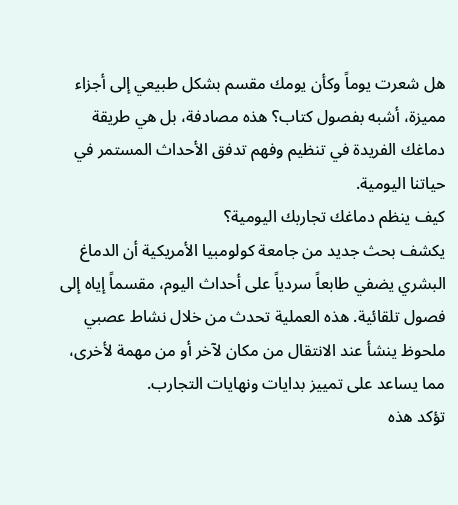هل شعرت يوماً وكأن يومك مقسم بشكل طبيعي إلى أجزاء مميزة، أشبه بفصول كتاب؟ هذه مصادفة، بل هي طريقة دماغك الفريدة في تنظيم وفهم تدفق الأحداث المستمر في حياتنا اليومية.
كيف ينظم دماغك تجاربك اليومية؟
يكشف بحث جديد من جامعة كولومبيا الأمريكية أن الدماغ البشري يضفي طابعاً سردياً على أحداث اليوم، مقسماً إياه إلى فصول تلقائية. هذه العملية تحدث من خلال نشاط عصبي ملحوظ ينشأ عند الانتقال من مكان لآخر أو من مهمة لأخرى، مما يساعد على تمييز بدايات ونهايات التجارب.
تؤكد هذه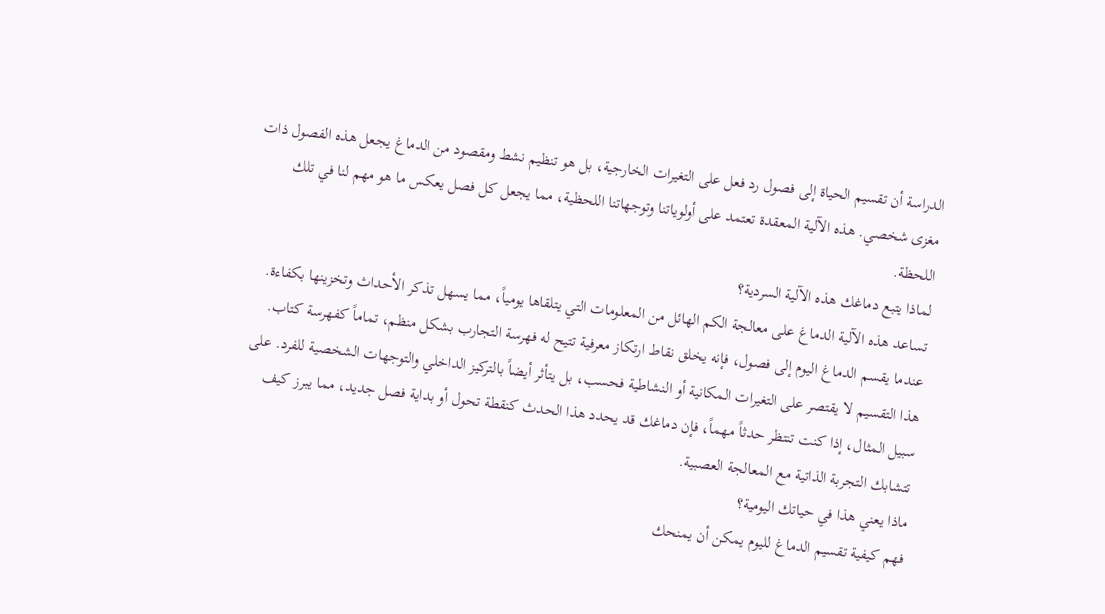الدراسة أن تقسيم الحياة إلى فصول رد فعل على التغيرات الخارجية، بل هو تنظيم نشط ومقصود من الدماغ يجعل هذه الفصول ذات مغزى شخصي. هذه الآلية المعقدة تعتمد على أولوياتنا وتوجهاتنا اللحظية، مما يجعل كل فصل يعكس ما هو مهم لنا في تلك اللحظة.
لماذا يتبع دماغك هذه الآلية السردية؟
تساعد هذه الآلية الدماغ على معالجة الكم الهائل من المعلومات التي يتلقاها يومياً، مما يسهل تذكر الأحداث وتخزينها بكفاءة. عندما يقسم الدماغ اليوم إلى فصول، فإنه يخلق نقاط ارتكاز معرفية تتيح له فهرسة التجارب بشكل منظم، تماماً كفهرسة كتاب.
هذا التقسيم لا يقتصر على التغيرات المكانية أو النشاطية فحسب، بل يتأثر أيضاً بالتركيز الداخلي والتوجهات الشخصية للفرد. على سبيل المثال، إذا كنت تنتظر حدثاً مهماً، فإن دماغك قد يحدد هذا الحدث كنقطة تحول أو بداية فصل جديد، مما يبرز كيف تتشابك التجربة الذاتية مع المعالجة العصبية.
ماذا يعني هذا في حياتك اليومية؟
فهم كيفية تقسيم الدماغ لليوم يمكن أن يمنحك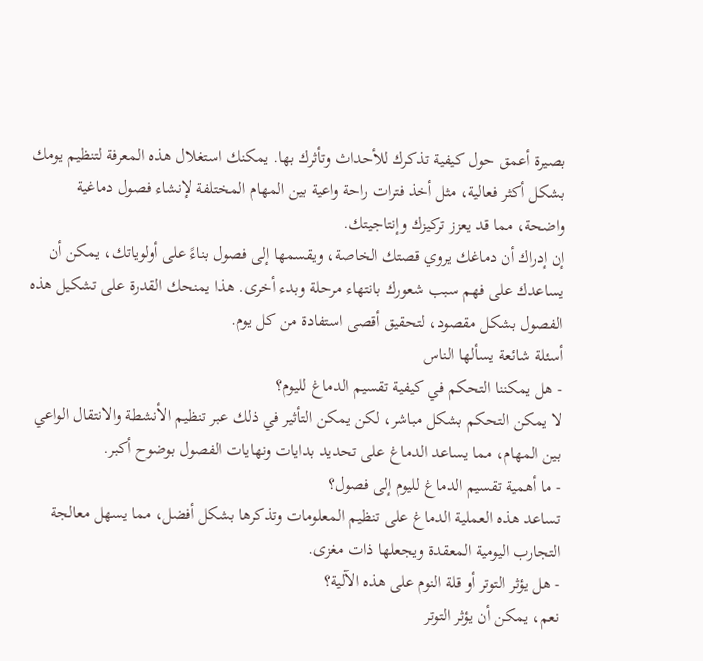بصيرة أعمق حول كيفية تذكرك للأحداث وتأثرك بها. يمكنك استغلال هذه المعرفة لتنظيم يومك بشكل أكثر فعالية، مثل أخذ فترات راحة واعية بين المهام المختلفة لإنشاء فصول دماغية واضحة، مما قد يعزز تركيزك وإنتاجيتك.
إن إدراك أن دماغك يروي قصتك الخاصة، ويقسمها إلى فصول بناءً على أولوياتك، يمكن أن يساعدك على فهم سبب شعورك بانتهاء مرحلة وبدء أخرى. هذا يمنحك القدرة على تشكيل هذه الفصول بشكل مقصود، لتحقيق أقصى استفادة من كل يوم.
أسئلة شائعة يسألها الناس
- هل يمكننا التحكم في كيفية تقسيم الدماغ لليوم؟
لا يمكن التحكم بشكل مباشر، لكن يمكن التأثير في ذلك عبر تنظيم الأنشطة والانتقال الواعي بين المهام، مما يساعد الدماغ على تحديد بدايات ونهايات الفصول بوضوح أكبر.
- ما أهمية تقسيم الدماغ لليوم إلى فصول؟
تساعد هذه العملية الدماغ على تنظيم المعلومات وتذكرها بشكل أفضل، مما يسهل معالجة التجارب اليومية المعقدة ويجعلها ذات مغزى.
- هل يؤثر التوتر أو قلة النوم على هذه الآلية؟
نعم، يمكن أن يؤثر التوتر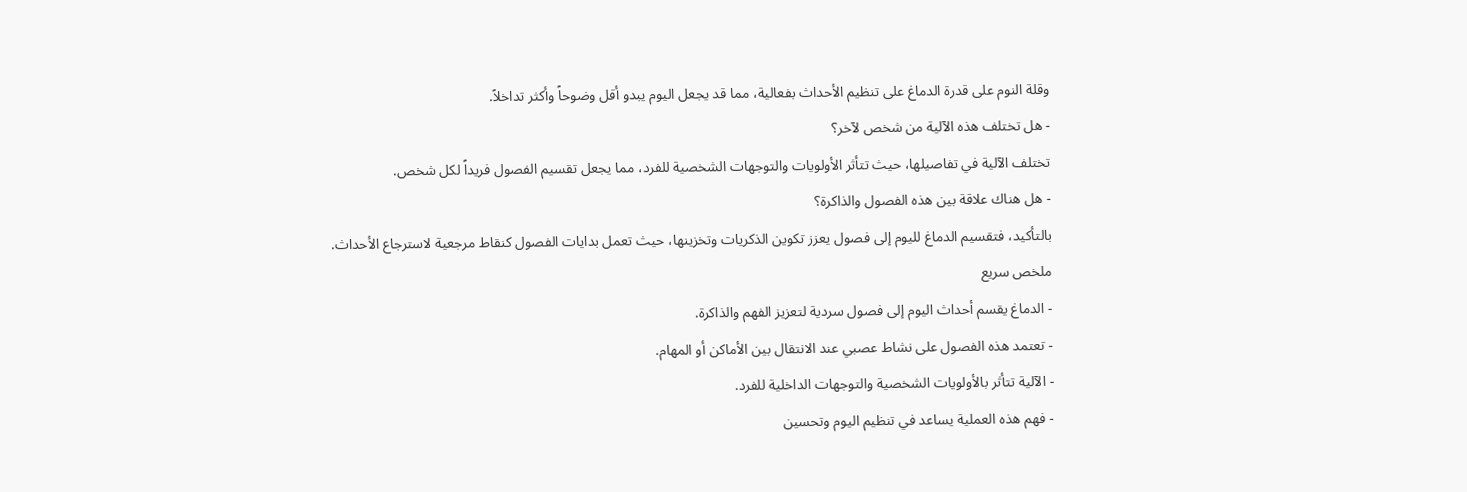وقلة النوم على قدرة الدماغ على تنظيم الأحداث بفعالية، مما قد يجعل اليوم يبدو أقل وضوحاً وأكثر تداخلاً.
- هل تختلف هذه الآلية من شخص لآخر؟
تختلف الآلية في تفاصيلها، حيث تتأثر الأولويات والتوجهات الشخصية للفرد، مما يجعل تقسيم الفصول فريداً لكل شخص.
- هل هناك علاقة بين هذه الفصول والذاكرة؟
بالتأكيد، فتقسيم الدماغ لليوم إلى فصول يعزز تكوين الذكريات وتخزينها، حيث تعمل بدايات الفصول كنقاط مرجعية لاسترجاع الأحداث.
ملخص سريع
- الدماغ يقسم أحداث اليوم إلى فصول سردية لتعزيز الفهم والذاكرة.
- تعتمد هذه الفصول على نشاط عصبي عند الانتقال بين الأماكن أو المهام.
- الآلية تتأثر بالأولويات الشخصية والتوجهات الداخلية للفرد.
- فهم هذه العملية يساعد في تنظيم اليوم وتحسين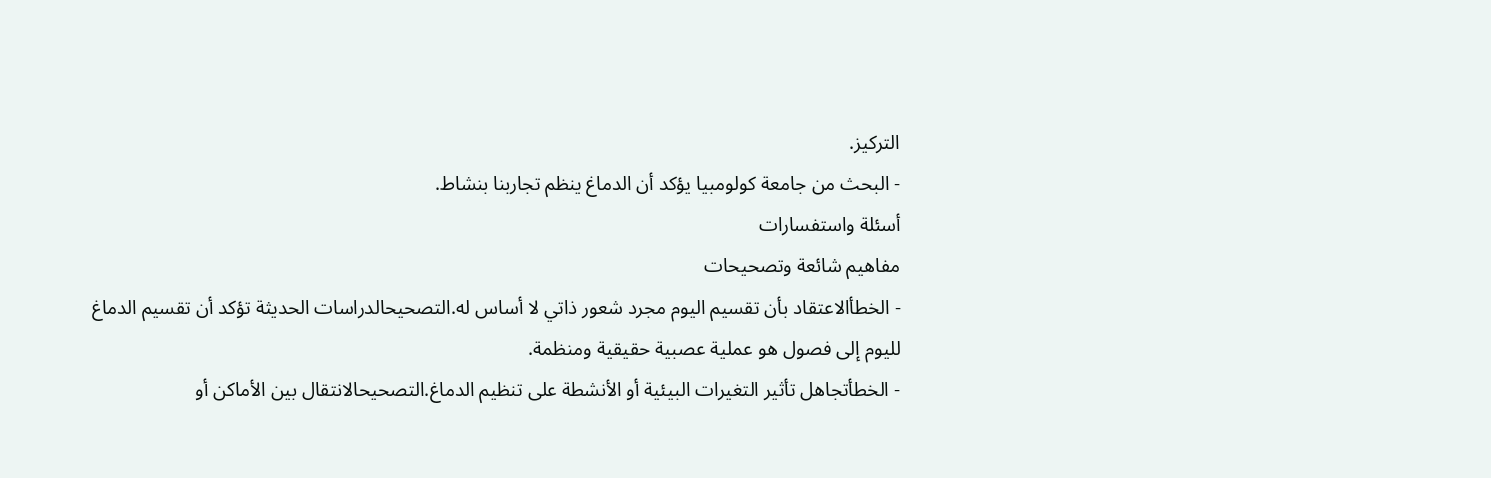التركيز.
- البحث من جامعة كولومبيا يؤكد أن الدماغ ينظم تجاربنا بنشاط.
أسئلة واستفسارات
مفاهيم شائعة وتصحيحات
- الخطأالاعتقاد بأن تقسيم اليوم مجرد شعور ذاتي لا أساس له.التصحيحالدراسات الحديثة تؤكد أن تقسيم الدماغ لليوم إلى فصول هو عملية عصبية حقيقية ومنظمة.
- الخطأتجاهل تأثير التغيرات البيئية أو الأنشطة على تنظيم الدماغ.التصحيحالانتقال بين الأماكن أو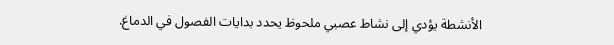الأنشطة يؤدي إلى نشاط عصبي ملحوظ يحدد بدايات الفصول في الدماغ.